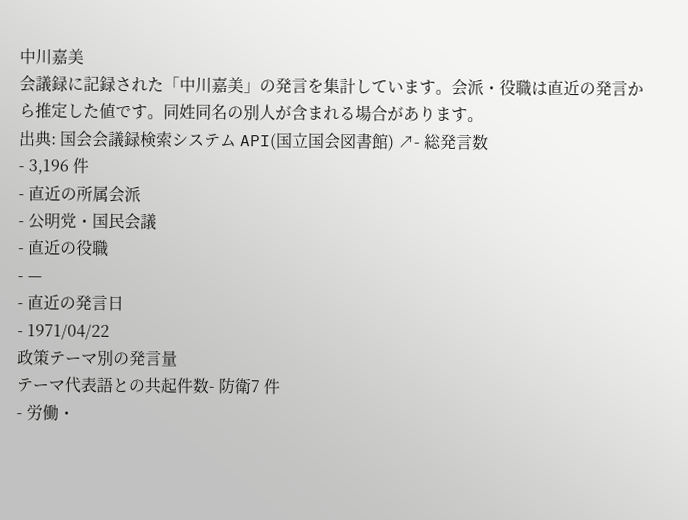中川嘉美
会議録に記録された「中川嘉美」の発言を集計しています。会派・役職は直近の発言から推定した値です。同姓同名の別人が含まれる場合があります。
出典: 国会会議録検索システム API(国立国会図書館) ↗- 総発言数
- 3,196 件
- 直近の所属会派
- 公明党・国民会議
- 直近の役職
- —
- 直近の発言日
- 1971/04/22
政策テーマ別の発言量
テーマ代表語との共起件数- 防衛7 件
- 労働・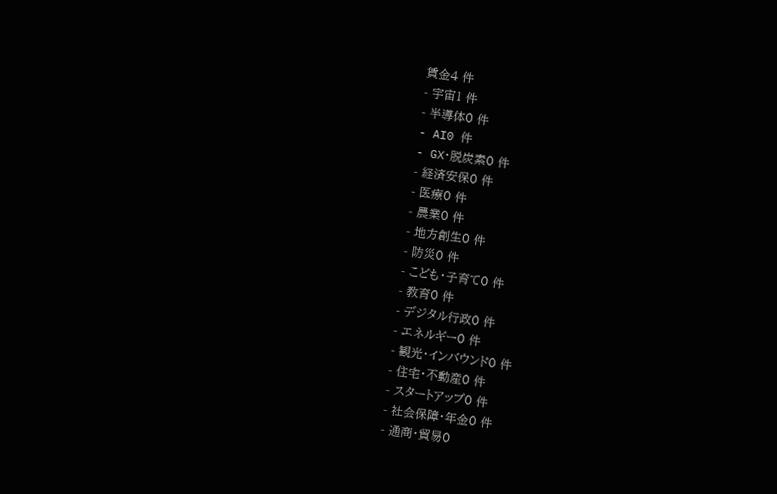賃金4 件
- 宇宙1 件
- 半導体0 件
- AI0 件
- GX・脱炭素0 件
- 経済安保0 件
- 医療0 件
- 農業0 件
- 地方創生0 件
- 防災0 件
- こども・子育て0 件
- 教育0 件
- デジタル行政0 件
- エネルギー0 件
- 観光・インバウンド0 件
- 住宅・不動産0 件
- スタートアップ0 件
- 社会保障・年金0 件
- 通商・貿易0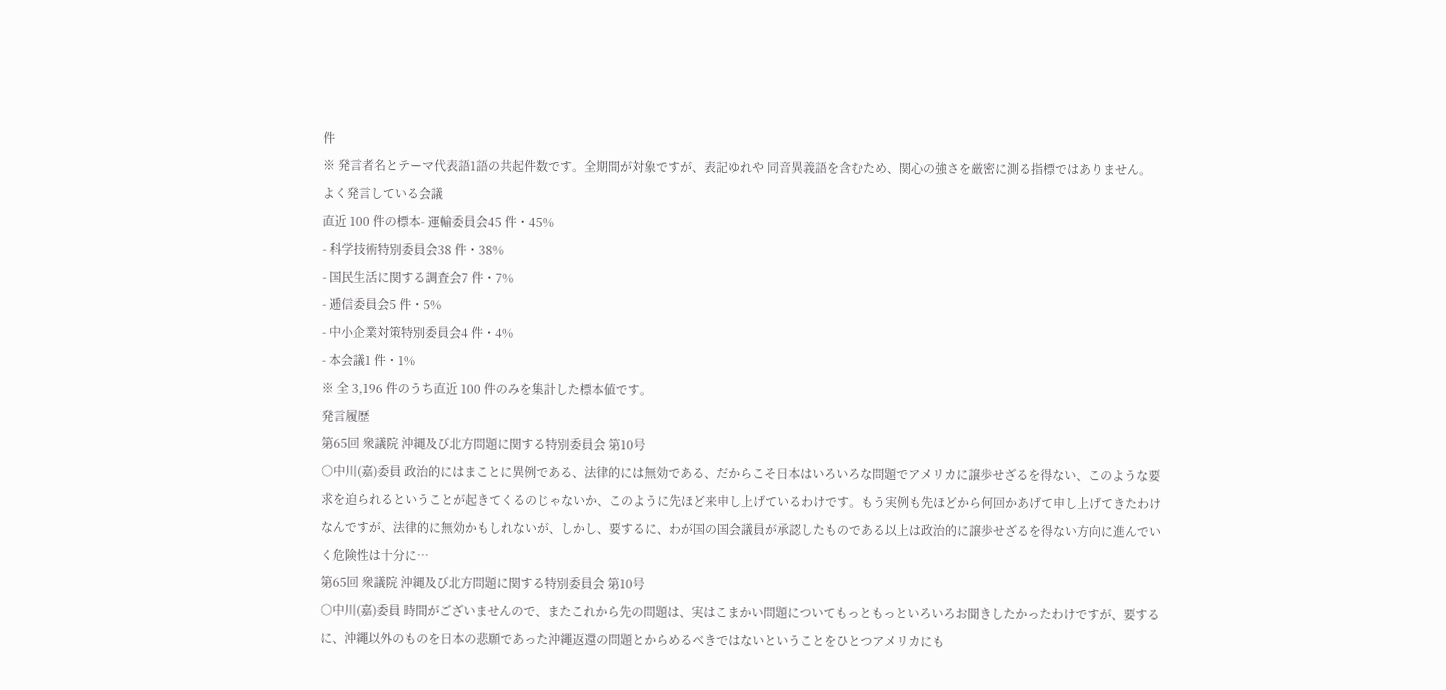件
※ 発言者名とテーマ代表語1語の共起件数です。全期間が対象ですが、表記ゆれや 同音異義語を含むため、関心の強さを厳密に測る指標ではありません。
よく発言している会議
直近 100 件の標本- 運輸委員会45 件・45%
- 科学技術特別委員会38 件・38%
- 国民生活に関する調査会7 件・7%
- 逓信委員会5 件・5%
- 中小企業対策特別委員会4 件・4%
- 本会議1 件・1%
※ 全 3,196 件のうち直近 100 件のみを集計した標本値です。
発言履歴
第65回 衆議院 沖縄及び北方問題に関する特別委員会 第10号
○中川(嘉)委員 政治的にはまことに異例である、法律的には無効である、だからこそ日本はいろいろな問題でアメリカに譲歩せざるを得ない、このような要求を迫られるということが起きてくるのじゃないか、このように先ほど来申し上げているわけです。もう実例も先ほどから何回かあげて申し上げてきたわけなんですが、法律的に無効かもしれないが、しかし、要するに、わが国の国会議員が承認したものである以上は政治的に譲歩せざるを得ない方向に進んでいく危険性は十分に…
第65回 衆議院 沖縄及び北方問題に関する特別委員会 第10号
○中川(嘉)委員 時間がございませんので、またこれから先の問題は、実はこまかい問題についてもっともっといろいろお聞きしたかったわけですが、要するに、沖繩以外のものを日本の悲願であった沖繩返還の問題とからめるべきではないということをひとつアメリカにも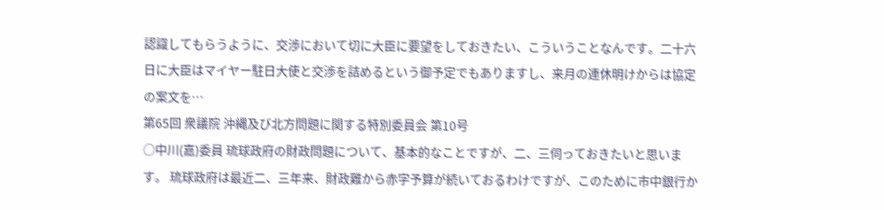認識してもらうように、交渉において切に大臣に要望をしておきたい、こういうことなんです。二十六日に大臣はマイヤー駐日大使と交渉を詰めるという御予定でもありますし、来月の連休明けからは協定の案文を…
第65回 衆議院 沖縄及び北方問題に関する特別委員会 第10号
○中川(嘉)委員 琉球政府の財政問題について、基本的なことですが、二、三伺っておきたいと思います。 琉球政府は最近二、三年来、財政難から赤字予算が続いておるわけですが、このために市中銀行か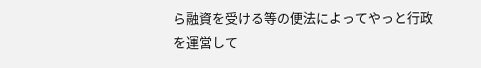ら融資を受ける等の便法によってやっと行政を運営して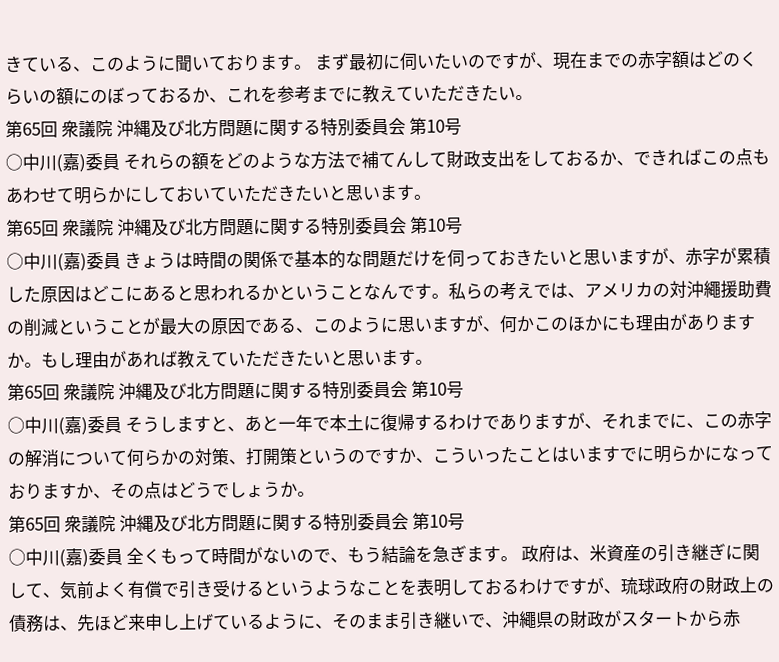きている、このように聞いております。 まず最初に伺いたいのですが、現在までの赤字額はどのくらいの額にのぼっておるか、これを参考までに教えていただきたい。
第65回 衆議院 沖縄及び北方問題に関する特別委員会 第10号
○中川(嘉)委員 それらの額をどのような方法で補てんして財政支出をしておるか、できればこの点もあわせて明らかにしておいていただきたいと思います。
第65回 衆議院 沖縄及び北方問題に関する特別委員会 第10号
○中川(嘉)委員 きょうは時間の関係で基本的な問題だけを伺っておきたいと思いますが、赤字が累積した原因はどこにあると思われるかということなんです。私らの考えでは、アメリカの対沖繩援助費の削減ということが最大の原因である、このように思いますが、何かこのほかにも理由がありますか。もし理由があれば教えていただきたいと思います。
第65回 衆議院 沖縄及び北方問題に関する特別委員会 第10号
○中川(嘉)委員 そうしますと、あと一年で本土に復帰するわけでありますが、それまでに、この赤字の解消について何らかの対策、打開策というのですか、こういったことはいますでに明らかになっておりますか、その点はどうでしょうか。
第65回 衆議院 沖縄及び北方問題に関する特別委員会 第10号
○中川(嘉)委員 全くもって時間がないので、もう結論を急ぎます。 政府は、米資産の引き継ぎに関して、気前よく有償で引き受けるというようなことを表明しておるわけですが、琉球政府の財政上の債務は、先ほど来申し上げているように、そのまま引き継いで、沖繩県の財政がスタートから赤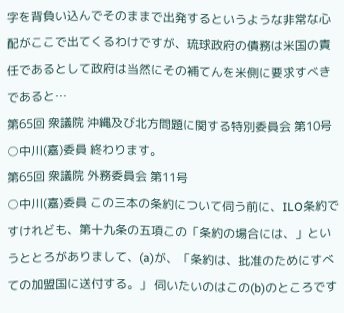字を背負い込んでそのままで出発するというような非常な心配がここで出てくるわけですが、琉球政府の債務は米国の責任であるとして政府は当然にその補てんを米側に要求すべきであると…
第65回 衆議院 沖縄及び北方問題に関する特別委員会 第10号
○中川(嘉)委員 終わります。
第65回 衆議院 外務委員会 第11号
○中川(嘉)委員 この三本の条約について伺う前に、ILO条約ですけれども、第十九条の五項この「条約の場合には、」というととろがありまして、(a)が、「条約は、批准のためにすべての加盟国に送付する。」 伺いたいのはこの(b)のところです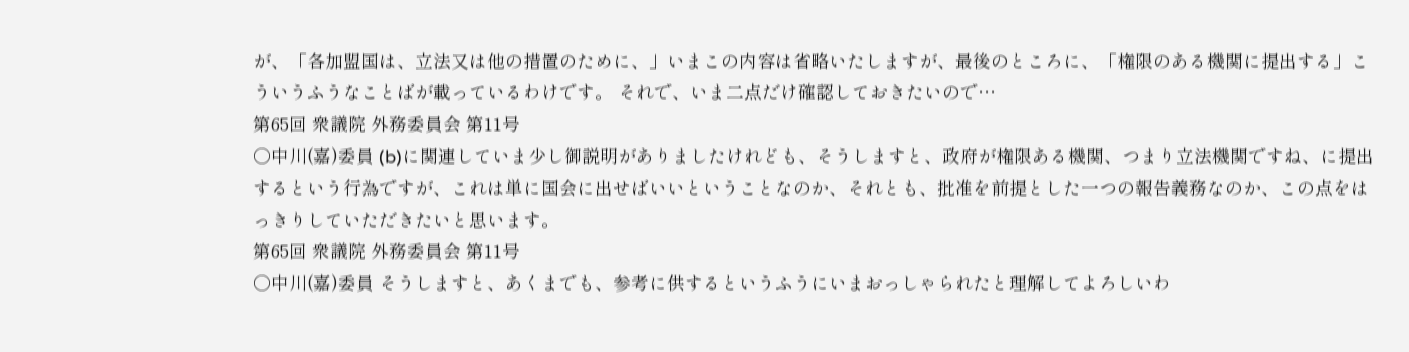が、「各加盟国は、立法又は他の措置のために、」いまこの内容は省略いたしますが、最後のところに、「権限のある機関に提出する」こういうふうなことばが載っているわけです。 それで、いま二点だけ確認しておきたいので…
第65回 衆議院 外務委員会 第11号
○中川(嘉)委員 (b)に関連していま少し御説明がありましたけれども、そうしますと、政府が権限ある機関、つまり立法機関ですね、に提出するという行為ですが、これは単に国会に出せばいいということなのか、それとも、批准を前提とした一つの報告義務なのか、この点をはっきりしていただきたいと思います。
第65回 衆議院 外務委員会 第11号
○中川(嘉)委員 そうしますと、あくまでも、参考に供するというふうにいまおっしゃられたと理解してよろしいわ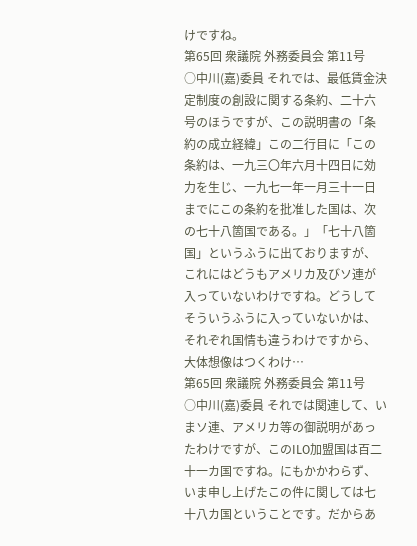けですね。
第65回 衆議院 外務委員会 第11号
○中川(嘉)委員 それでは、最低賃金決定制度の創設に関する条約、二十六号のほうですが、この説明書の「条約の成立経緯」この二行目に「この条約は、一九三〇年六月十四日に効力を生じ、一九七一年一月三十一日までにこの条約を批准した国は、次の七十八箇国である。」「七十八箇国」というふうに出ておりますが、これにはどうもアメリカ及びソ連が入っていないわけですね。どうしてそういうふうに入っていないかは、それぞれ国情も違うわけですから、大体想像はつくわけ…
第65回 衆議院 外務委員会 第11号
○中川(嘉)委員 それでは関連して、いまソ連、アメリカ等の御説明があったわけですが、このILO加盟国は百二十一カ国ですね。にもかかわらず、いま申し上げたこの件に関しては七十八カ国ということです。だからあ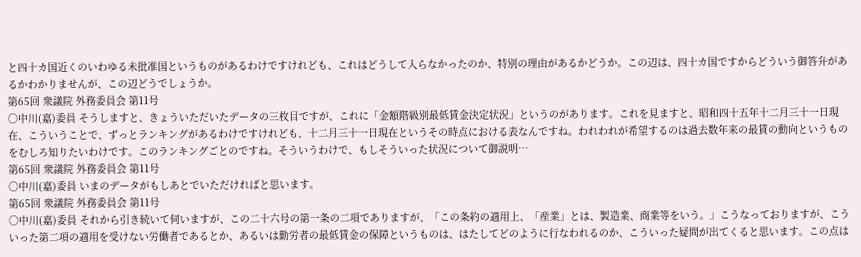と四十カ国近くのいわゆる未批准国というものがあるわけですけれども、これはどうして入らなかったのか、特別の理由があるかどうか。この辺は、四十カ国ですからどういう御答弁があるかわかりませんが、この辺どうでしょうか。
第65回 衆議院 外務委員会 第11号
○中川(嘉)委員 そうしますと、きょういただいたデータの三枚目ですが、これに「金額階級別最低賃金決定状況」というのがあります。これを見ますと、昭和四十五年十二月三十一日現在、こういうことで、ずっとランキングがあるわけですけれども、十二月三十一日現在というその時点における表なんですね。われわれが希望するのは過去数年来の最賃の動向というものをむしろ知りたいわけです。このランキングごとのですね。そういうわけで、もしそういった状況について御説明…
第65回 衆議院 外務委員会 第11号
○中川(嘉)委員 いまのデータがもしあとでいただければと思います。
第65回 衆議院 外務委員会 第11号
○中川(嘉)委員 それから引き続いて伺いますが、この二十六号の第一条の二項でありますが、「この条約の適用上、「産業」とは、製造業、商業等をいう。」こうなっておりますが、こういった第二項の適用を受けない労働者であるとか、あるいは勤労者の最低賃金の保障というものは、はたしてどのように行なわれるのか、こういった疑問が出てくると思います。この点は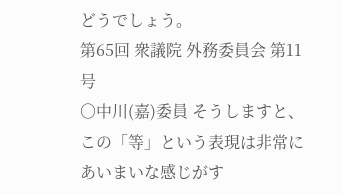どうでしょう。
第65回 衆議院 外務委員会 第11号
○中川(嘉)委員 そうしますと、この「等」という表現は非常にあいまいな感じがす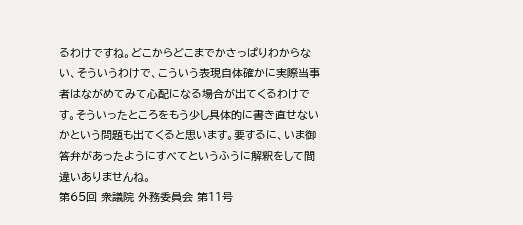るわけですね。どこからどこまでかさっぱりわからない、そういうわけで、こういう表現自体確かに実際当事者はながめてみて心配になる場合が出てくるわけです。そういったところをもう少し具体的に書き直せないかという問題も出てくると思います。要するに、いま御答弁があったようにすべてというふうに解釈をして間違いありませんね。
第65回 衆議院 外務委員会 第11号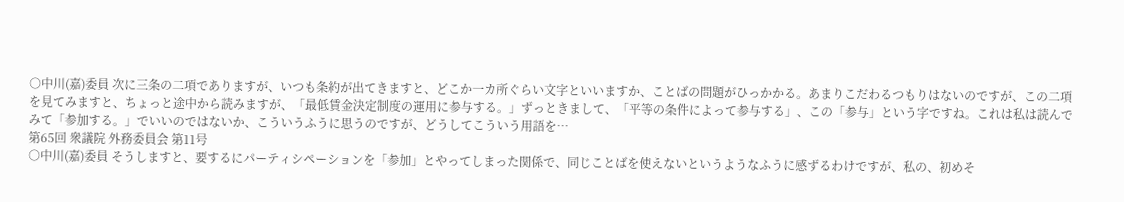○中川(嘉)委員 次に三条の二項でありますが、いつも条約が出てきますと、どこか一カ所ぐらい文字といいますか、ことばの問題がひっかかる。あまりこだわるつもりはないのですが、この二項を見てみますと、ちょっと途中から読みますが、「最低賃金決定制度の運用に参与する。」ずっときまして、「平等の条件によって参与する」、この「参与」という字ですね。これは私は読んでみて「参加する。」でいいのではないか、こういうふうに思うのですが、どうしてこういう用語を…
第65回 衆議院 外務委員会 第11号
○中川(嘉)委員 そうしますと、要するにパーティシペーションを「参加」とやってしまった関係で、同じことばを使えないというようなふうに感ずるわけですが、私の、初めそ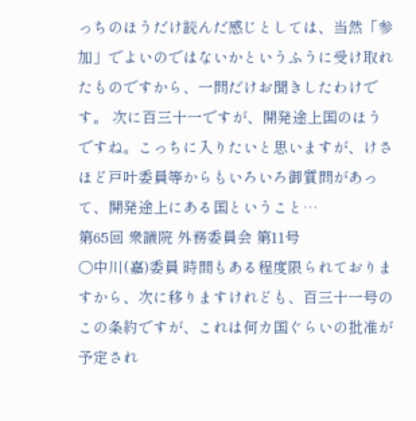っちのほうだけ読んだ感じとしては、当然「参加」でよいのではないかというふうに受け取れたものですから、一問だけお聞きしたわけです。 次に百三十一ですが、開発途上国のほうですね。こっちに入りたいと思いますが、けさほど戸叶委員等からもいろいろ御質問があって、開発途上にある国ということ…
第65回 衆議院 外務委員会 第11号
○中川(嘉)委員 時間もある程度限られておりますから、次に移りますけれども、百三十一号のこの条約ですが、これは何カ国ぐらいの批准が予定され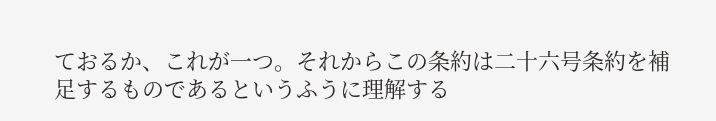ておるか、これが一つ。それからこの条約は二十六号条約を補足するものであるというふうに理解する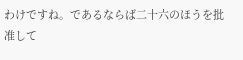わけですね。であるならば二十六のほうを批准して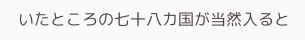いたところの七十八カ国が当然入ると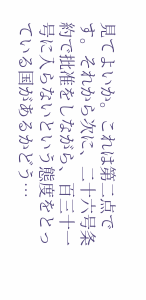見てよいか。これは第二点です。それから次に、二十六号条約で批准をしながら、百三十一号に入らないという態度をとっている国があるかどう…